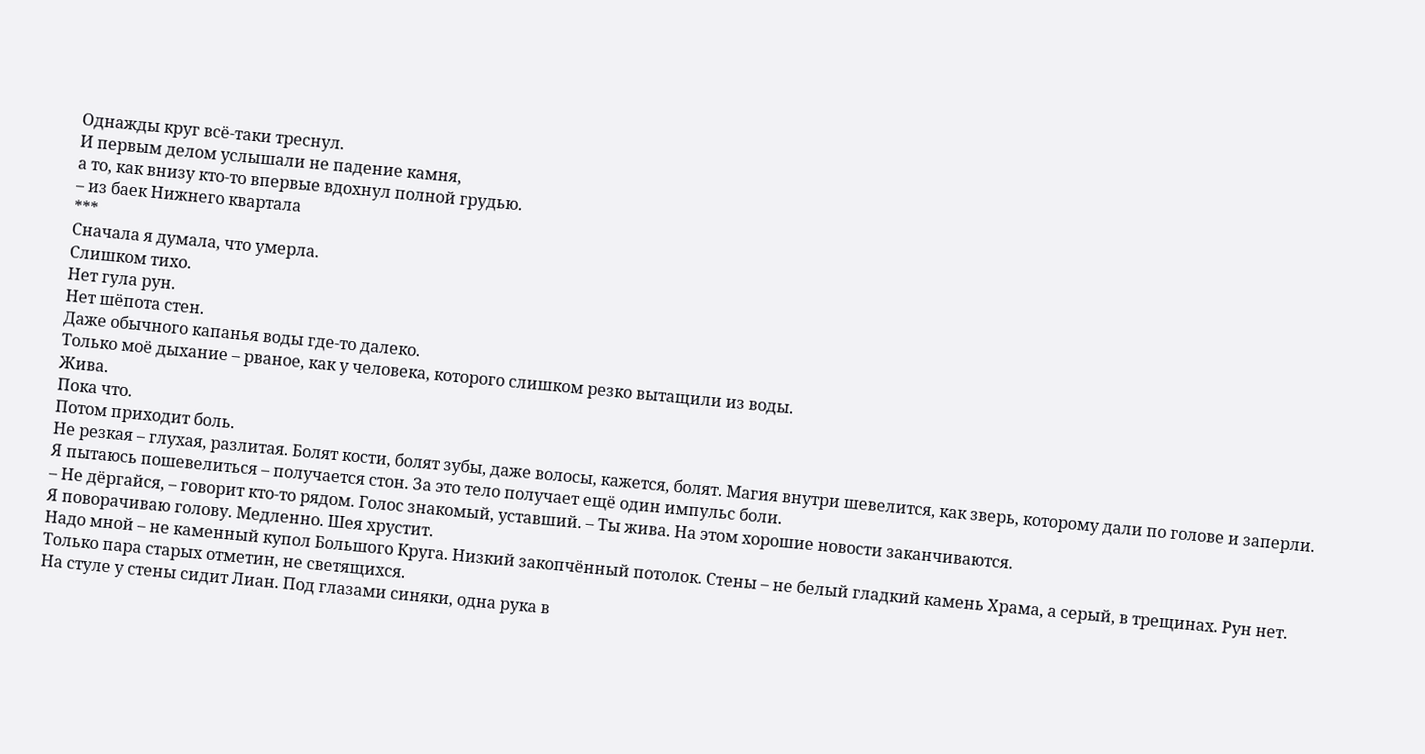Однажды круг всё‑таки треснул.
И первым делом услышали не падение камня,
а то, как внизу кто‑то впервые вдохнул полной грудью.
– из баек Нижнего квартала
***
Сначала я думала, что умерла.
Слишком тихо.
Нет гула рун.
Нет шёпота стен.
Даже обычного капанья воды где‑то далеко.
Только моё дыхание – рваное, как у человека, которого слишком резко вытащили из воды.
Жива.
Пока что.
Потом приходит боль.
Не резкая – глухая, разлитая. Болят кости, болят зубы, даже волосы, кажется, болят. Магия внутри шевелится, как зверь, которому дали по голове и заперли.
Я пытаюсь пошевелиться – получается стон. За это тело получает ещё один импульс боли.
– Не дёргайся, – говорит кто‑то рядом. Голос знакомый, уставший. – Ты жива. На этом хорошие новости заканчиваются.
Я поворачиваю голову. Медленно. Шея хрустит.
Надо мной – не каменный купол Большого Круга. Низкий закопчённый потолок. Стены – не белый гладкий камень Храма, а серый, в трещинах. Рун нет. Только пара старых отметин, не светящихся.
На стуле у стены сидит Лиан. Под глазами синяки, одна рука в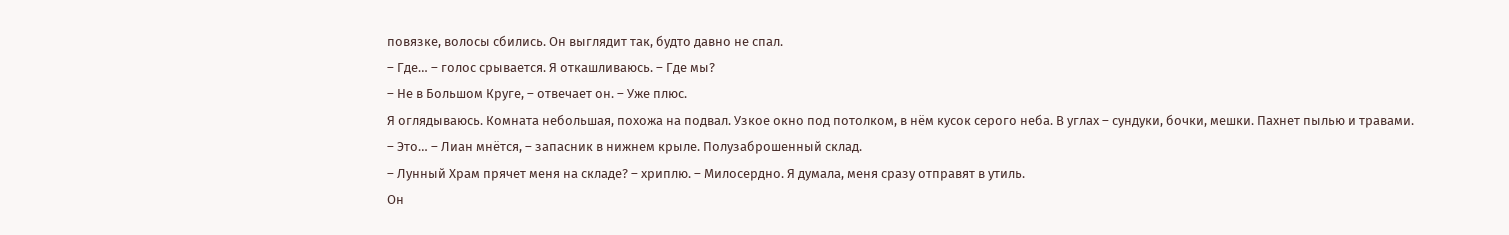повязке, волосы сбились. Он выглядит так, будто давно не спал.
– Где… – голос срывается. Я откашливаюсь. – Где мы?
– Не в Большом Круге, – отвечает он. – Уже плюс.
Я оглядываюсь. Комната небольшая, похожа на подвал. Узкое окно под потолком, в нём кусок серого неба. В углах – сундуки, бочки, мешки. Пахнет пылью и травами.
– Это… – Лиан мнётся, – запасник в нижнем крыле. Полузаброшенный склад.
– Лунный Храм прячет меня на складе? – хриплю. – Милосердно. Я думала, меня сразу отправят в утиль.
Он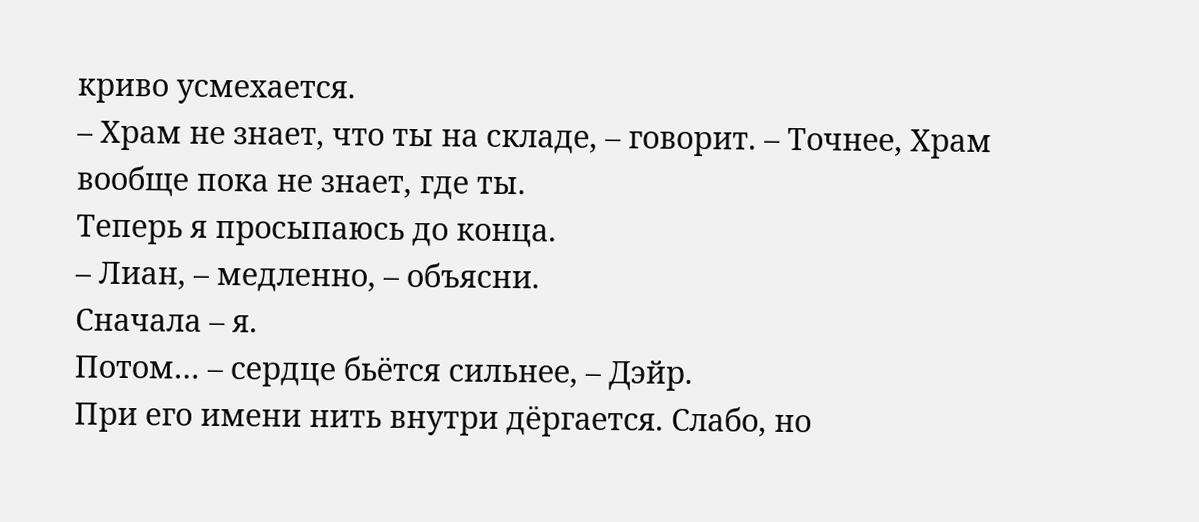криво усмехается.
– Храм не знает, что ты на складе, – говорит. – Точнее, Храм вообще пока не знает, где ты.
Теперь я просыпаюсь до конца.
– Лиан, – медленно, – объясни.
Сначала – я.
Потом… – сердце бьётся сильнее, – Дэйр.
При его имени нить внутри дёргается. Слабо, но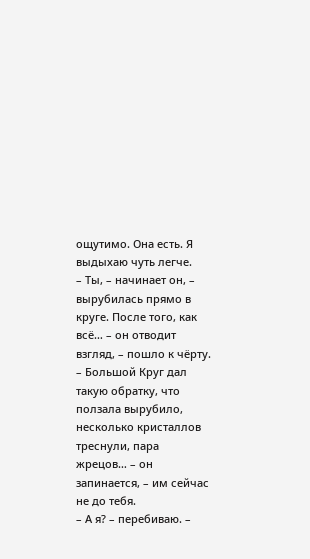ощутимо. Она есть. Я выдыхаю чуть легче.
– Ты, – начинает он, – вырубилась прямо в круге. После того, как всё… – он отводит взгляд, – пошло к чёрту.
– Большой Круг дал такую обратку, что ползала вырубило, несколько кристаллов треснули, пара жрецов… – он запинается, – им сейчас не до тебя.
– А я? – перебиваю. –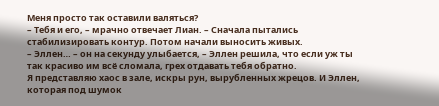Меня просто так оставили валяться?
– Тебя и его, – мрачно отвечает Лиан. – Сначала пытались стабилизировать контур. Потом начали выносить живых.
– Эллен… – он на секунду улыбается, – Эллен решила, что если уж ты так красиво им всё сломала, грех отдавать тебя обратно.
Я представляю хаос в зале, искры рун, вырубленных жрецов. И Эллен, которая под шумок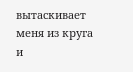вытаскивает меня из круга и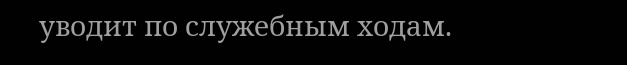уводит по служебным ходам.